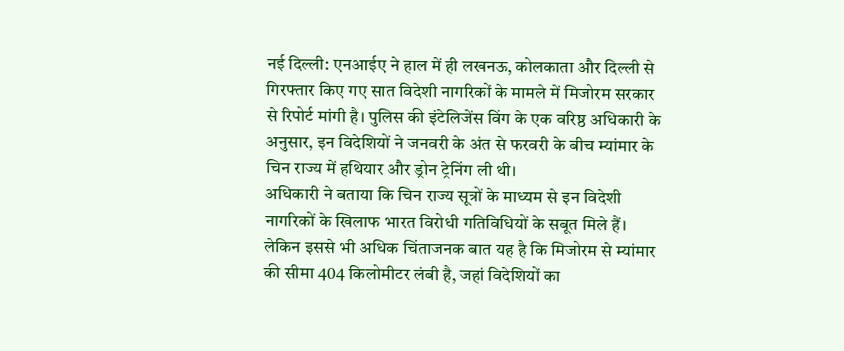नई दिल्ली: एनआईए ने हाल में ही लखनऊ, कोलकाता और दिल्ली से गिरफ्तार किए गए सात विदेशी नागरिकों के मामले में मिजोरम सरकार से रिपोर्ट मांगी है। पुलिस की इंटेलिजेंस विंग के एक वरिष्ठ अधिकारी के अनुसार, इन विदेशियों ने जनवरी के अंत से फरवरी के बीच म्यांमार के चिन राज्य में हथियार और ड्रोन ट्रेनिंग ली थी।
अधिकारी ने बताया कि चिन राज्य सूत्रों के माध्यम से इन विदेशी नागरिकों के खिलाफ भारत विरोधी गतिविधियों के सबूत मिले हैं। लेकिन इससे भी अधिक चिंताजनक बात यह है कि मिजोरम से म्यांमार की सीमा 404 किलोमीटर लंबी है, जहां विदेशियों का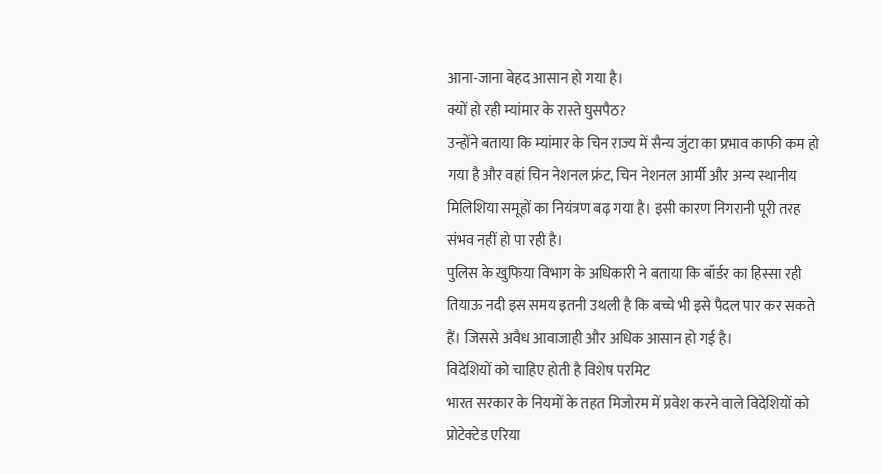आना-जाना बेहद आसान हो गया है।
क्यों हो रही म्यांमार के रास्ते घुसपैठ?
उन्होंने बताया कि म्यांमार के चिन राज्य में सैन्य जुंटा का प्रभाव काफी कम हो गया है और वहां चिन नेशनल फ्रंट, चिन नेशनल आर्मी और अन्य स्थानीय मिलिशिया समूहों का नियंत्रण बढ़ गया है। इसी कारण निगरानी पूरी तरह संभव नहीं हो पा रही है।
पुलिस के खुफिया विभाग के अधिकारी ने बताया कि बॉर्डर का हिस्सा रही तियाऊ नदी इस समय इतनी उथली है कि बच्चे भी इसे पैदल पार कर सकते हैं। जिससे अवैध आवाजाही और अधिक आसान हो गई है।
विदेशियों को चाहिए होती है विशेष परमिट
भारत सरकार के नियमों के तहत मिजोरम में प्रवेश करने वाले विदेशियों को प्रोटेक्टेड एरिया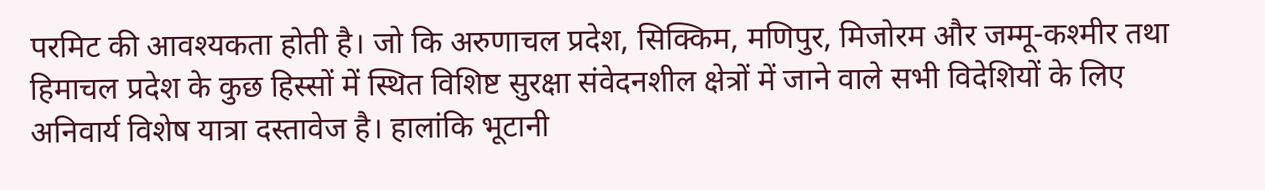परमिट की आवश्यकता होती है। जो कि अरुणाचल प्रदेश, सिक्किम, मणिपुर, मिजोरम और जम्मू-कश्मीर तथा हिमाचल प्रदेश के कुछ हिस्सों में स्थित विशिष्ट सुरक्षा संवेदनशील क्षेत्रों में जाने वाले सभी विदेशियों के लिए अनिवार्य विशेष यात्रा दस्तावेज है। हालांकि भूटानी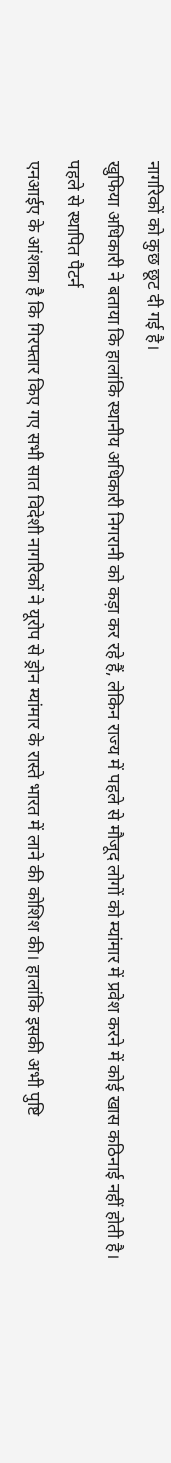नागरिकों को कुछ छूट दी गई है।
खुफिया अधिकारी ने बताया कि हालांकि स्थानीय अधिकारी निगरानी को कड़ा कर रहे हैं, लेकिन राज्य में पहले से मौजूद लोगों को म्यांमार में प्रवेश करने में कोई खास कठिनाई नहीं होती है।
पहले से स्थापित पैटर्न
एनआईए के आंशका है कि गिरफ्तार किए गए सभी सात विदेशी नागरिकों ने यूरोप से ड्रोन म्यांमार के रास्ते भारत में लाने की कोशिश की। हालांकि इसकी अभी पुष्टि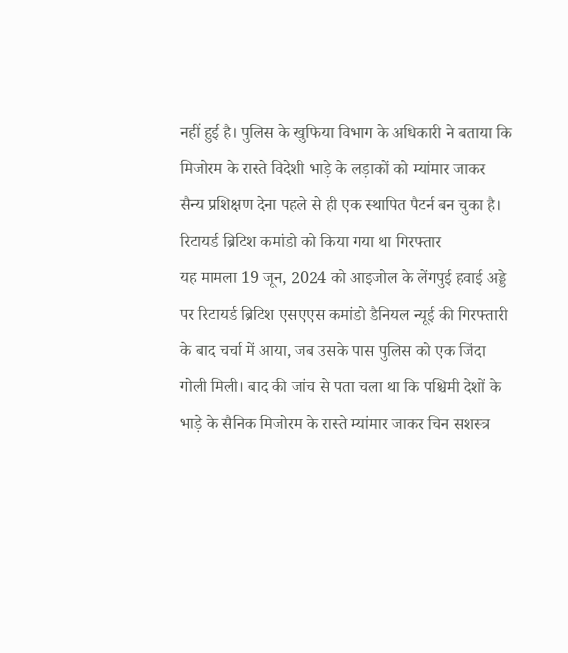नहीं हुई है। पुलिस के खुफिया विभाग के अधिकारी ने बताया कि मिजोरम के रास्ते विदेशी भाड़े के लड़ाकों को म्यांमार जाकर सैन्य प्रशिक्षण देना पहले से ही एक स्थापित पैटर्न बन चुका है।
रिटायर्ड ब्रिटिश कमांडो को किया गया था गिरफ्तार
यह मामला 19 जून, 2024 को आइजोल के लेंगपुई हवाई अड्डे पर रिटायर्ड ब्रिटिश एसएएस कमांडो डैनियल न्यूई की गिरफ्तारी के बाद चर्चा में आया, जब उसके पास पुलिस को एक जिंदा गोली मिली। बाद की जांच से पता चला था कि पश्चिमी देशों के भाड़े के सैनिक मिजोरम के रास्ते म्यांमार जाकर चिन सशस्त्र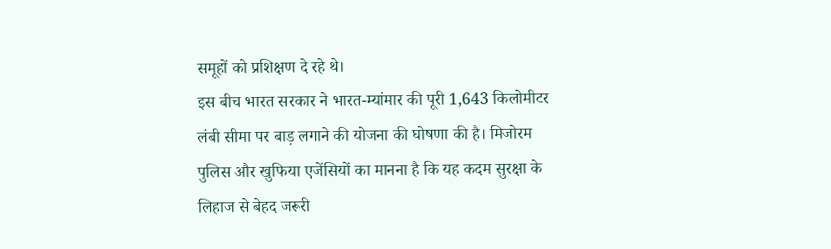समूहों को प्रशिक्षण दे रहे थे।
इस बीच भारत सरकार ने भारत-म्यांमार की पूरी 1,643 किलोमीटर लंबी सीमा पर बाड़ लगाने की योजना की घोषणा की है। मिजोरम पुलिस और खुफिया एजेंसियों का मानना है कि यह कदम सुरक्षा के लिहाज से बेहद जरूरी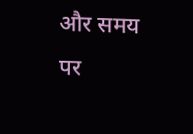और समय पर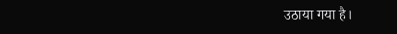उठाया गया है।